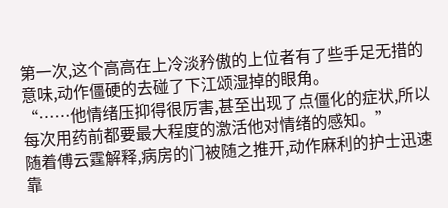第一次,这个高高在上冷淡矜傲的上位者有了些手足无措的意味,动作僵硬的去碰了下江颂湿掉的眼角。
“……他情绪压抑得很厉害,甚至出现了点僵化的症状,所以每次用药前都要最大程度的激活他对情绪的感知。”
随着傅云霆解释,病房的门被随之推开,动作麻利的护士迅速靠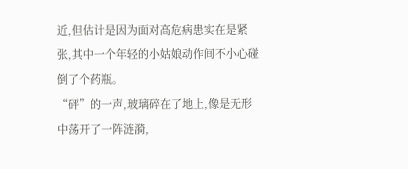近,但估计是因为面对高危病患实在是紧张,其中一个年轻的小姑娘动作间不小心碰倒了个药瓶。
“砰”的一声,玻璃碎在了地上,像是无形中荡开了一阵涟漪,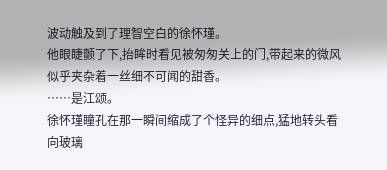波动触及到了理智空白的徐怀瑾。
他眼睫颤了下,抬眸时看见被匆匆关上的门,带起来的微风似乎夹杂着一丝细不可闻的甜香。
……是江颂。
徐怀瑾瞳孔在那一瞬间缩成了个怪异的细点,猛地转头看向玻璃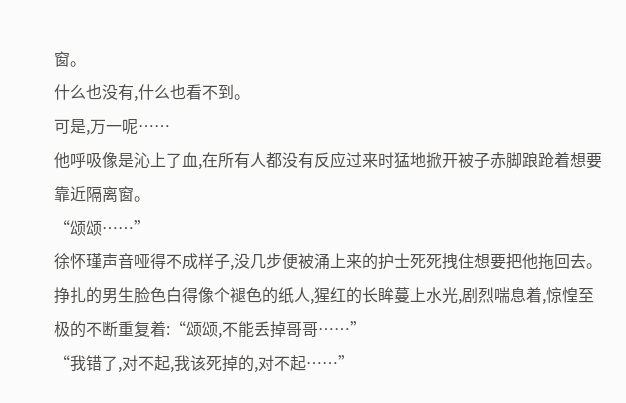窗。
什么也没有,什么也看不到。
可是,万一呢……
他呼吸像是沁上了血,在所有人都没有反应过来时猛地掀开被子赤脚踉跄着想要靠近隔离窗。
“颂颂……”
徐怀瑾声音哑得不成样子,没几步便被涌上来的护士死死拽住想要把他拖回去。
挣扎的男生脸色白得像个褪色的纸人,猩红的长眸蔓上水光,剧烈喘息着,惊惶至极的不断重复着:“颂颂,不能丢掉哥哥……”
“我错了,对不起,我该死掉的,对不起……”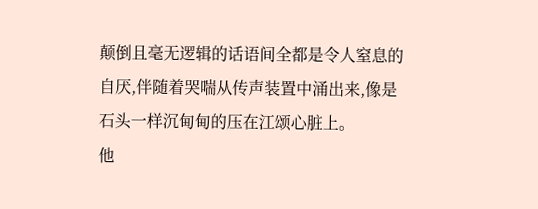颠倒且毫无逻辑的话语间全都是令人窒息的自厌,伴随着哭喘从传声装置中涌出来,像是石头一样沉甸甸的压在江颂心脏上。
他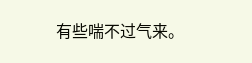有些喘不过气来。